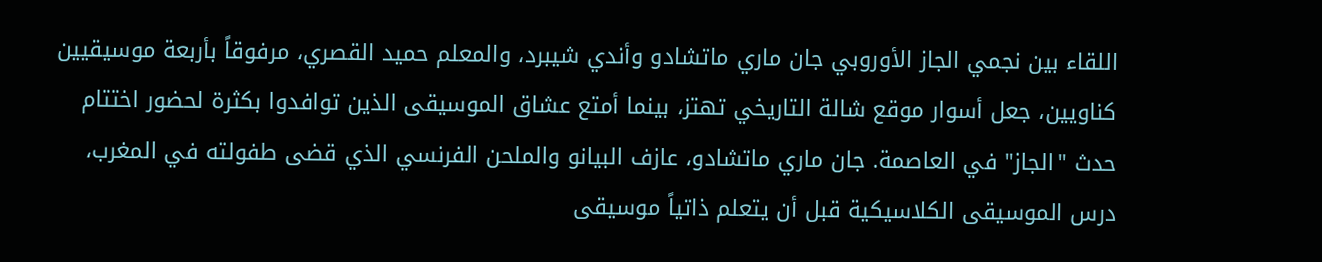اللقاء بين نجمي الجاز الأوروبي جان ماري ماتشادو وأندي شيبرد، والمعلم حميد القصري، مرفوقاً بأربعة موسيقيين كناويين، جعل أسوار موقع شالة التاريخي تهتز، بينما أمتع عشاق الموسيقى الذين توافدوا بكثرة لحضور اختتام حدث "الجاز" في العاصمة. جان ماري ماتشادو، عازف البيانو والملحن الفرنسي الذي قضى طفولته في المغرب، درس الموسيقى الكلاسيكية قبل أن يتعلم ذاتياً موسيقى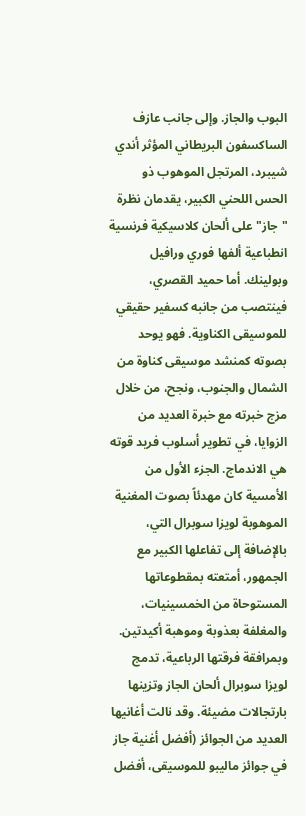البوب والجاز. وإلى جانب عازف الساكسفون البريطاني المؤثر أندي شيبرد، المرتجل الموهوب ذو الحس اللحني الكبير، يقدمان نظرة "جاز" على ألحان كلاسيكية فرنسية انطباعية ألفها فوري ورافيل وبولينك. أما حميد القصري، فينتصب من جانبه كسفير حقيقي للموسيقى الكناوية. فهو يوحد بصوته كمنشد موسيقى كناوة من الشمال والجنوب، ونجح، من خلال مزج خبرته مع خبرة العديد من الزوايا، في تطوير أسلوب فريد قوته هي الاندماج. الجزء الأول من الأمسية كان مهدئاً بصوت المغنية الموهوبة لويزا سوبرال التي، بالإضافة إلى تفاعلها الكبير مع الجمهور، أمتعته بمقطوعاتها المستوحاة من الخمسينيات، والمغلفة بعذوبة وموهبة أكيدتين. وبمرافقة فرقتها الرباعية، تدمج لويزا سوبرال ألحان الجاز وتزينها بارتجالات مضيئة. وقد نالت أغانيها العديد من الجوائز (أفضل أغنية جاز في جوائز ماليبو للموسيقى، أفضل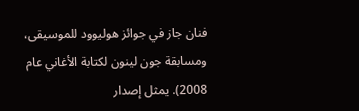فنان جاز في جوائز هوليوود للموسيقى، ومسابقة جون لينون لكتابة الأغاني عام 2008). يمثل إصدار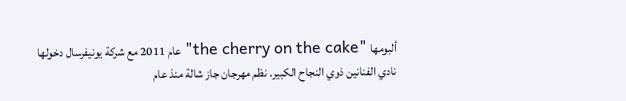ألبومها "the cherry on the cake" عام 2011 مع شركة يونيفرسال دخولها نادي الفنانين ذوي النجاح الكبير. نظم مهرجان جاز شالة منذ عام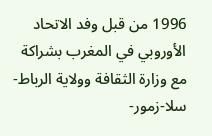1996 من قبل وفد الاتحاد الأوروبي في المغرب بشراكة مع وزارة الثقافة وولاية الرباط-سلا-زمور-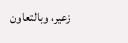زعير، وبالتعاون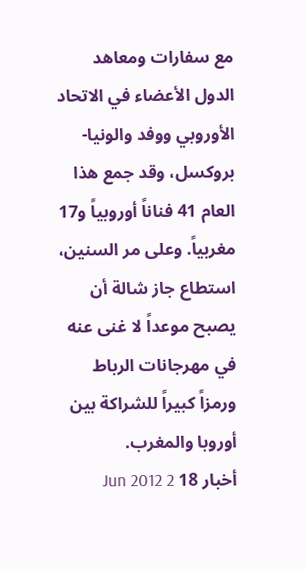مع سفارات ومعاهد الدول الأعضاء في الاتحاد الأوروبي ووفد والونيا-بروكسل، وقد جمع هذا العام 41 فناناً أوروبياً و17 مغربياً. وعلى مر السنين، استطاع جاز شالة أن يصبح موعداً لا غنى عنه في مهرجانات الرباط ورمزاً كبيراً للشراكة بين أوروبا والمغرب.
أخبار 18 Jun 2012 2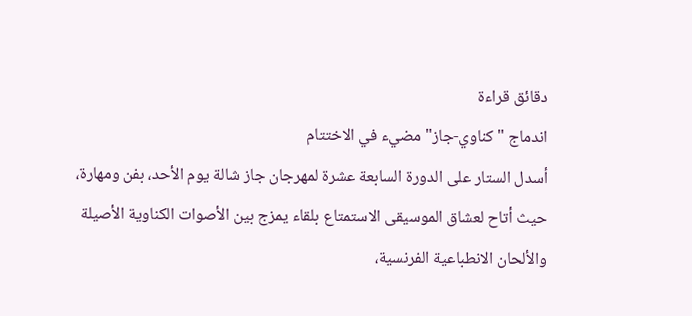دقائق قراءة
اندماج "كناوي-جاز" مضيء في الاختتام
أسدل الستار على الدورة السابعة عشرة لمهرجان جاز شالة يوم الأحد، بفن ومهارة، حيث أتاح لعشاق الموسيقى الاستمتاع بلقاء يمزج بين الأصوات الكناوية الأصيلة والألحان الانطباعية الفرنسية،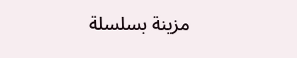مزينة بسلسلة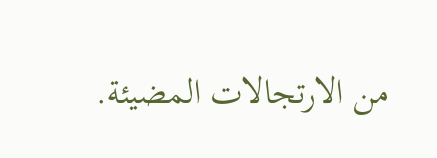من الارتجالات المضيئة.